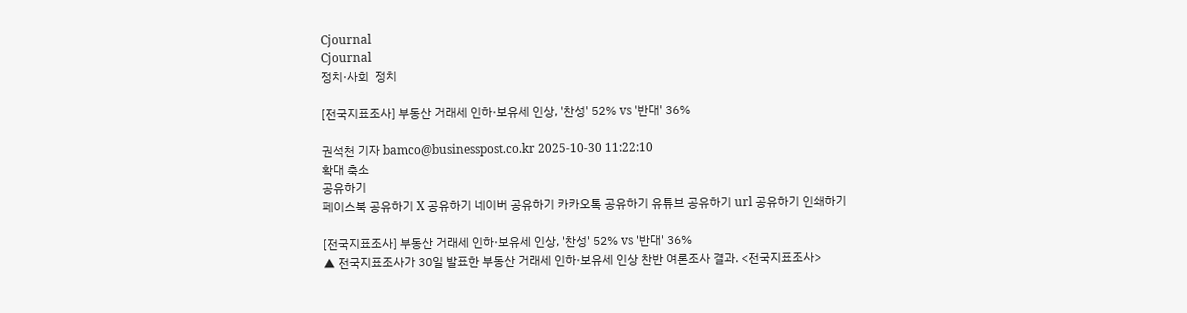Cjournal
Cjournal
정치·사회  정치

[전국지표조사] 부동산 거래세 인하·보유세 인상, '찬성' 52% vs '반대' 36%

권석천 기자 bamco@businesspost.co.kr 2025-10-30 11:22:10
확대 축소
공유하기
페이스북 공유하기 X 공유하기 네이버 공유하기 카카오톡 공유하기 유튜브 공유하기 url 공유하기 인쇄하기

[전국지표조사] 부동산 거래세 인하·보유세 인상, '찬성' 52% vs '반대' 36%
▲ 전국지표조사가 30일 발표한 부동산 거래세 인하·보유세 인상 찬반 여론조사 결과. <전국지표조사>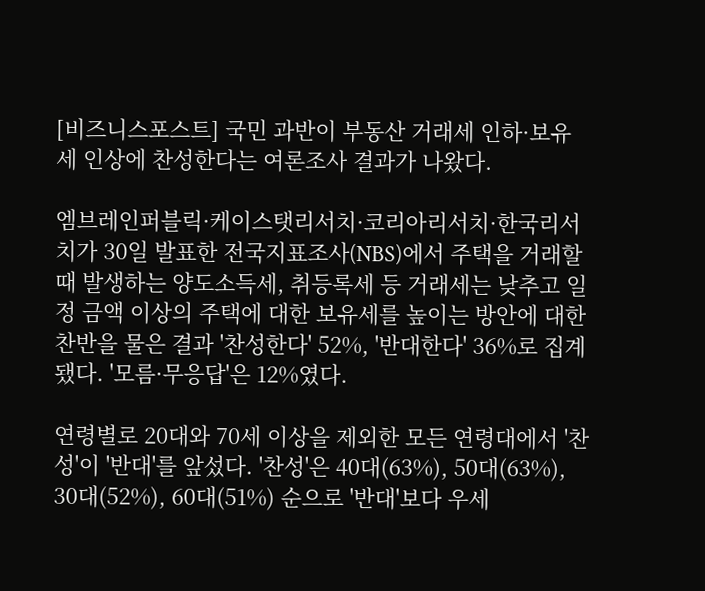[비즈니스포스트] 국민 과반이 부동산 거래세 인하·보유세 인상에 찬성한다는 여론조사 결과가 나왔다.

엠브레인퍼블릭·케이스탯리서치·코리아리서치·한국리서치가 30일 발표한 전국지표조사(NBS)에서 주택을 거래할 때 발생하는 양도소득세, 취등록세 등 거래세는 낮추고 일정 금액 이상의 주택에 대한 보유세를 높이는 방안에 대한 찬반을 물은 결과 '찬성한다' 52%, '반대한다' 36%로 집계됐다. '모름·무응답'은 12%였다.

연령별로 20대와 70세 이상을 제외한 모든 연령대에서 '찬성'이 '반대'를 앞섰다. '찬성'은 40대(63%), 50대(63%), 30대(52%), 60대(51%) 순으로 '반대'보다 우세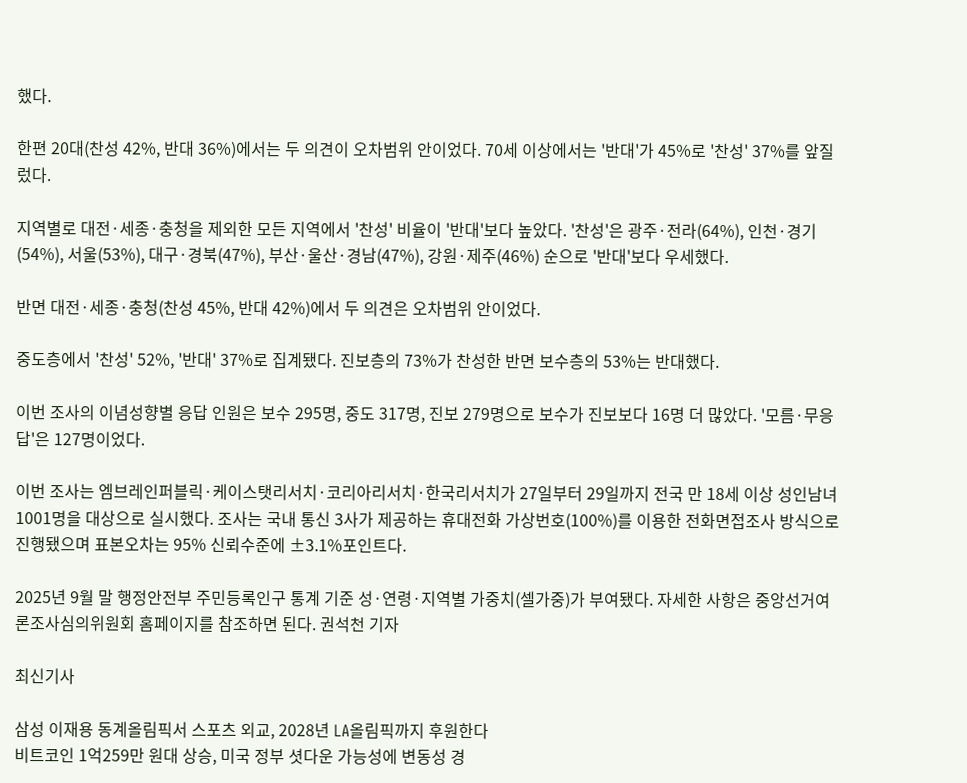했다.

한편 20대(찬성 42%, 반대 36%)에서는 두 의견이 오차범위 안이었다. 70세 이상에서는 '반대'가 45%로 '찬성' 37%를 앞질렀다.

지역별로 대전·세종·충청을 제외한 모든 지역에서 '찬성' 비율이 '반대'보다 높았다. '찬성'은 광주·전라(64%), 인천·경기(54%), 서울(53%), 대구·경북(47%), 부산·울산·경남(47%), 강원·제주(46%) 순으로 '반대'보다 우세했다.

반면 대전·세종·충청(찬성 45%, 반대 42%)에서 두 의견은 오차범위 안이었다.

중도층에서 '찬성' 52%, '반대' 37%로 집계됐다. 진보층의 73%가 찬성한 반면 보수층의 53%는 반대했다.

이번 조사의 이념성향별 응답 인원은 보수 295명, 중도 317명, 진보 279명으로 보수가 진보보다 16명 더 많았다. '모름·무응답'은 127명이었다.

이번 조사는 엠브레인퍼블릭·케이스탯리서치·코리아리서치·한국리서치가 27일부터 29일까지 전국 만 18세 이상 성인남녀 1001명을 대상으로 실시했다. 조사는 국내 통신 3사가 제공하는 휴대전화 가상번호(100%)를 이용한 전화면접조사 방식으로 진행됐으며 표본오차는 95% 신뢰수준에 ±3.1%포인트다.

2025년 9월 말 행정안전부 주민등록인구 통계 기준 성·연령·지역별 가중치(셀가중)가 부여됐다. 자세한 사항은 중앙선거여론조사심의위원회 홈페이지를 참조하면 된다. 권석천 기자

최신기사

삼성 이재용 동계올림픽서 스포츠 외교, 2028년 LA올림픽까지 후원한다
비트코인 1억259만 원대 상승, 미국 정부 셧다운 가능성에 변동성 경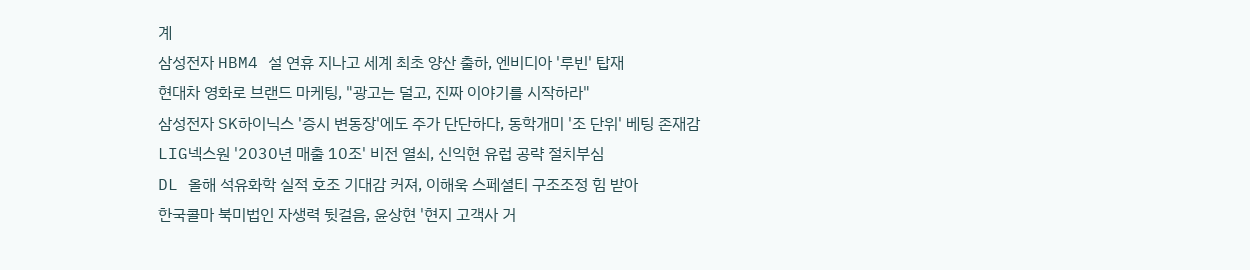계
삼성전자 HBM4 설 연휴 지나고 세계 최초 양산 출하, 엔비디아 '루빈' 탑재
현대차 영화로 브랜드 마케팅, "광고는 덜고, 진짜 이야기를 시작하라"
삼성전자 SK하이닉스 '증시 변동장'에도 주가 단단하다, 동학개미 '조 단위' 베팅 존재감
LIG넥스원 '2030년 매출 10조' 비전 열쇠, 신익현 유럽 공략 절치부심
DL 올해 석유화학 실적 호조 기대감 커져, 이해욱 스페셜티 구조조정 힘 받아
한국콜마 북미법인 자생력 뒷걸음, 윤상현 '현지 고객사 거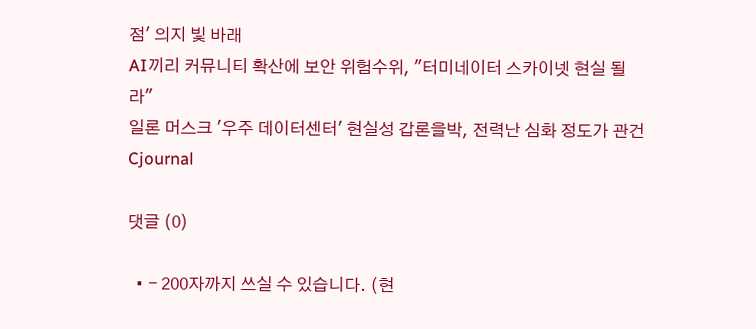점' 의지 빛 바래
AI끼리 커뮤니티 확산에 보안 위험수위, "터미네이터 스카이넷 현실 될라"
일론 머스크 '우주 데이터센터' 현실성 갑론을박, 전력난 심화 정도가 관건
Cjournal

댓글 (0)

  • - 200자까지 쓰실 수 있습니다. (현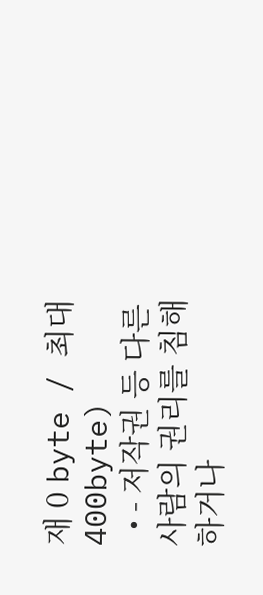재 0 byte / 최대 400byte)
  • - 저작권 등 다른 사람의 권리를 침해하거나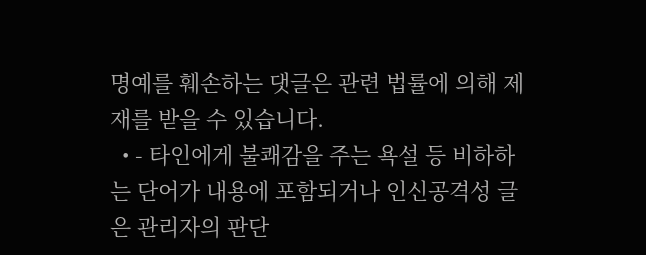명예를 훼손하는 댓글은 관련 법률에 의해 제재를 받을 수 있습니다.
  • - 타인에게 불쾌감을 주는 욕설 등 비하하는 단어가 내용에 포함되거나 인신공격성 글은 관리자의 판단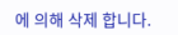에 의해 삭제 합니다.